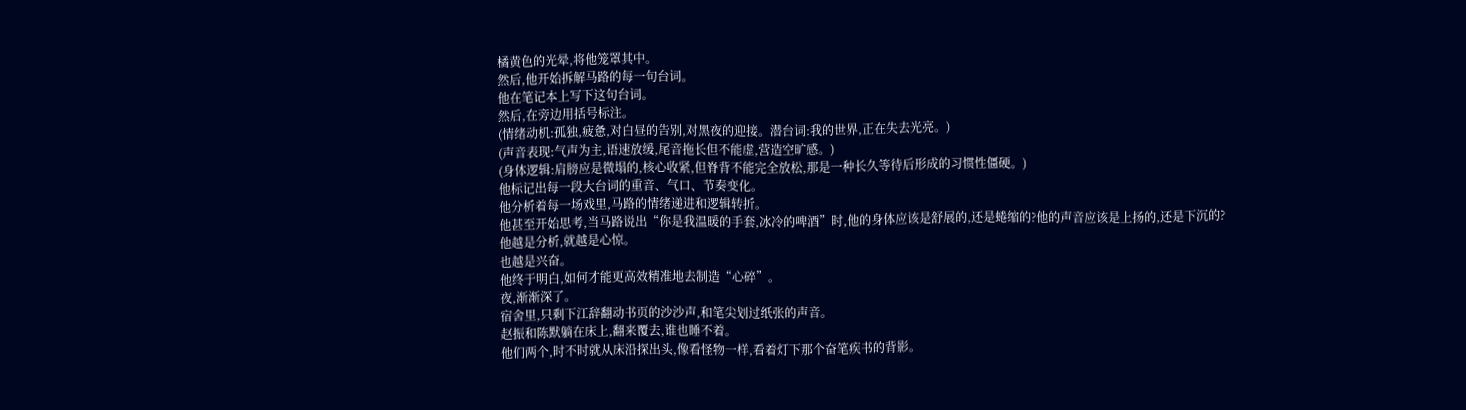橘黄色的光晕,将他笼罩其中。
然后,他开始拆解马路的每一句台词。
他在笔记本上写下这句台词。
然后,在旁边用括号标注。
(情绪动机:孤独,疲惫,对白昼的告别,对黑夜的迎接。潜台词:我的世界,正在失去光亮。)
(声音表现:气声为主,语速放缓,尾音拖长但不能虚,营造空旷感。)
(身体逻辑:肩膀应是微塌的,核心收紧,但脊背不能完全放松,那是一种长久等待后形成的习惯性僵硬。)
他标记出每一段大台词的重音、气口、节奏变化。
他分析着每一场戏里,马路的情绪递进和逻辑转折。
他甚至开始思考,当马路说出“你是我温暖的手套,冰冷的啤酒”时,他的身体应该是舒展的,还是蜷缩的?他的声音应该是上扬的,还是下沉的?
他越是分析,就越是心惊。
也越是兴奋。
他终于明白,如何才能更高效精准地去制造“心碎”。
夜,渐渐深了。
宿舍里,只剩下江辞翻动书页的沙沙声,和笔尖划过纸张的声音。
赵振和陈默躺在床上,翻来覆去,谁也睡不着。
他们两个,时不时就从床沿探出头,像看怪物一样,看着灯下那个奋笔疾书的背影。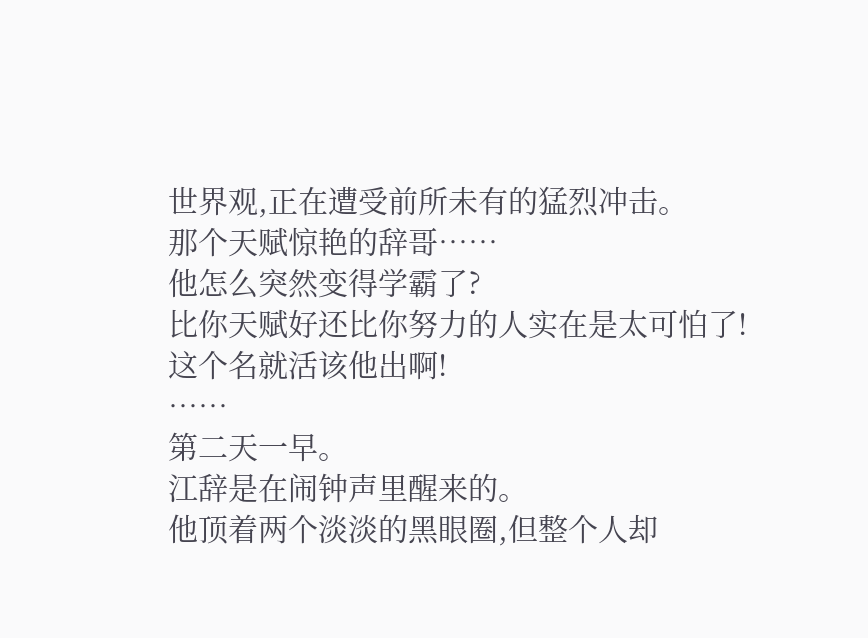世界观,正在遭受前所未有的猛烈冲击。
那个天赋惊艳的辞哥……
他怎么突然变得学霸了?
比你天赋好还比你努力的人实在是太可怕了!
这个名就活该他出啊!
……
第二天一早。
江辞是在闹钟声里醒来的。
他顶着两个淡淡的黑眼圈,但整个人却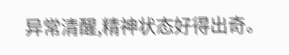异常清醒,精神状态好得出奇。